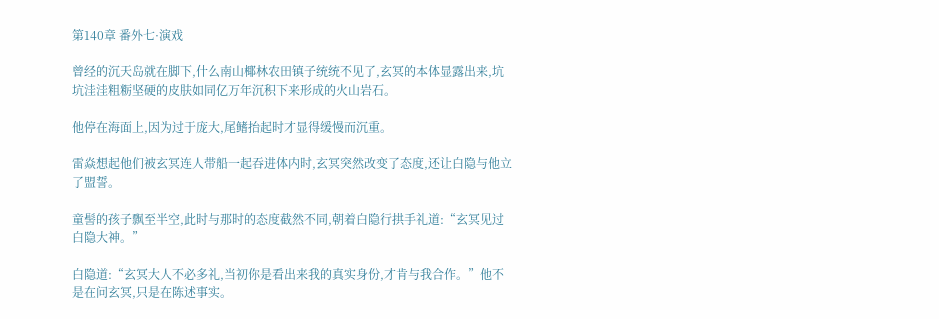第140章 番外七·演戏

曾经的沉天岛就在脚下,什么南山椰林农田镇子统统不见了,玄冥的本体显露出来,坑坑洼洼粗粝坚硬的皮肤如同亿万年沉积下来形成的火山岩石。

他停在海面上,因为过于庞大,尾鳍抬起时才显得缓慢而沉重。

雷焱想起他们被玄冥连人带船一起吞进体内时,玄冥突然改变了态度,还让白隐与他立了盟誓。

童髻的孩子飘至半空,此时与那时的态度截然不同,朝着白隐行拱手礼道:“玄冥见过白隐大神。”

白隐道:“玄冥大人不必多礼,当初你是看出来我的真实身份,才肯与我合作。”他不是在问玄冥,只是在陈述事实。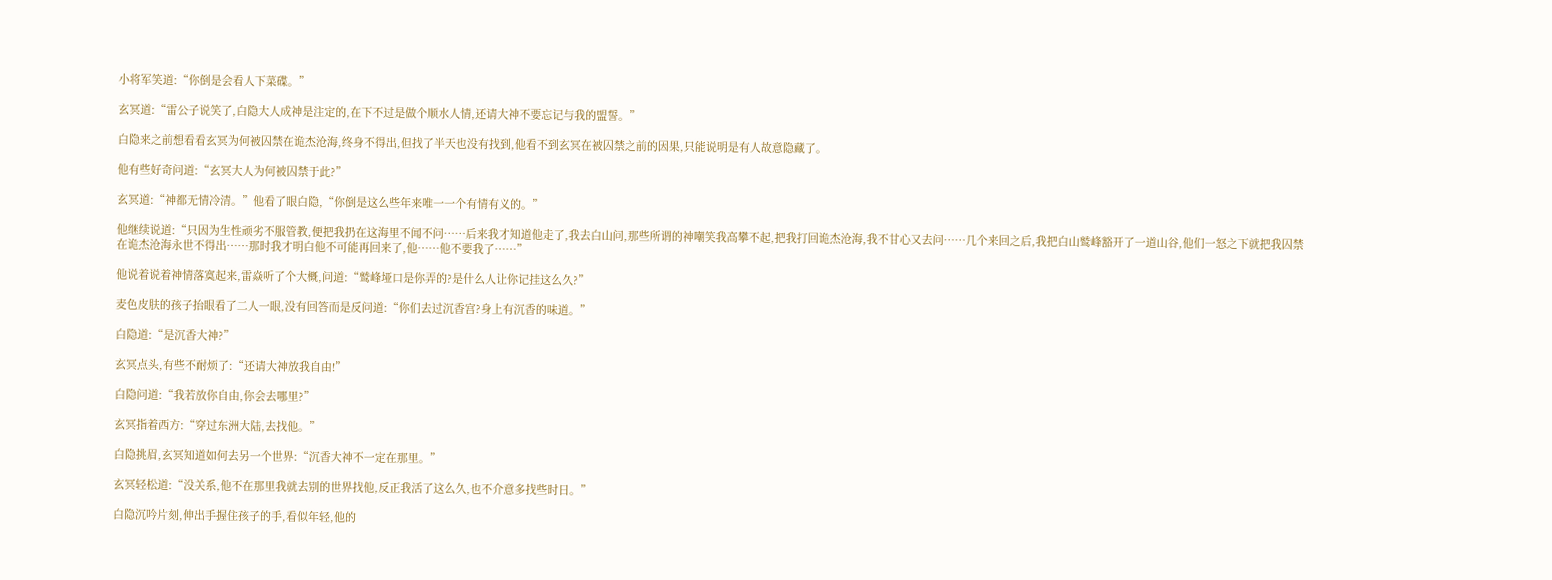小将军笑道:“你倒是会看人下菜碟。”

玄冥道:“雷公子说笑了,白隐大人成神是注定的,在下不过是做个顺水人情,还请大神不要忘记与我的盟誓。”

白隐来之前想看看玄冥为何被囚禁在诡杰沧海,终身不得出,但找了半天也没有找到,他看不到玄冥在被囚禁之前的因果,只能说明是有人故意隐藏了。

他有些好奇问道:“玄冥大人为何被囚禁于此?”

玄冥道:“神都无情冷清。”他看了眼白隐,“你倒是这么些年来唯一一个有情有义的。”

他继续说道:“只因为生性顽劣不服管教,便把我扔在这海里不闻不问……后来我才知道他走了,我去白山问,那些所谓的神嘲笑我高攀不起,把我打回诡杰沧海,我不甘心又去问……几个来回之后,我把白山鹫峰豁开了一道山谷,他们一怒之下就把我囚禁在诡杰沧海永世不得出……那时我才明白他不可能再回来了,他……他不要我了……”

他说着说着神情落寞起来,雷焱听了个大概,问道:“鹫峰垭口是你弄的?是什么人让你记挂这么久?”

麦色皮肤的孩子抬眼看了二人一眼,没有回答而是反问道:“你们去过沉香宫?身上有沉香的味道。”

白隐道:“是沉香大神?”

玄冥点头,有些不耐烦了:“还请大神放我自由!”

白隐问道:“我若放你自由,你会去哪里?”

玄冥指着西方:“穿过东洲大陆,去找他。”

白隐挑眉,玄冥知道如何去另一个世界:“沉香大神不一定在那里。”

玄冥轻松道:“没关系,他不在那里我就去别的世界找他,反正我活了这么久,也不介意多找些时日。”

白隐沉吟片刻,伸出手握住孩子的手,看似年轻,他的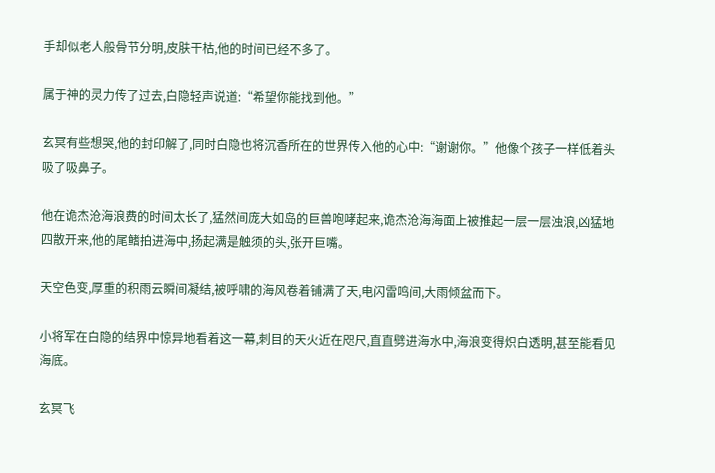手却似老人般骨节分明,皮肤干枯,他的时间已经不多了。

属于神的灵力传了过去,白隐轻声说道:“希望你能找到他。”

玄冥有些想哭,他的封印解了,同时白隐也将沉香所在的世界传入他的心中:“谢谢你。”他像个孩子一样低着头吸了吸鼻子。

他在诡杰沧海浪费的时间太长了,猛然间庞大如岛的巨兽咆哮起来,诡杰沧海海面上被推起一层一层浊浪,凶猛地四散开来,他的尾鳍拍进海中,扬起满是触须的头,张开巨嘴。

天空色变,厚重的积雨云瞬间凝结,被呼啸的海风卷着铺满了天,电闪雷鸣间,大雨倾盆而下。

小将军在白隐的结界中惊异地看着这一幕,刺目的天火近在咫尺,直直劈进海水中,海浪变得炽白透明,甚至能看见海底。

玄冥飞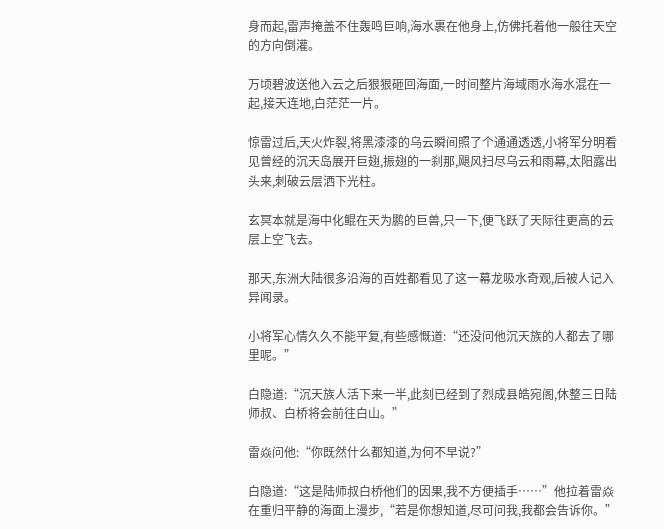身而起,雷声掩盖不住轰鸣巨响,海水裹在他身上,仿佛托着他一般往天空的方向倒灌。

万顷碧波送他入云之后狠狠砸回海面,一时间整片海域雨水海水混在一起,接天连地,白茫茫一片。

惊雷过后,天火炸裂,将黑漆漆的乌云瞬间照了个通通透透,小将军分明看见曾经的沉天岛展开巨翅,振翅的一刹那,飓风扫尽乌云和雨幕,太阳露出头来,刺破云层洒下光柱。

玄冥本就是海中化鲲在天为鹏的巨兽,只一下,便飞跃了天际往更高的云层上空飞去。

那天,东洲大陆很多沿海的百姓都看见了这一幕龙吸水奇观,后被人记入异闻录。

小将军心情久久不能平复,有些感慨道:“还没问他沉天族的人都去了哪里呢。”

白隐道:“沉天族人活下来一半,此刻已经到了烈成县皓宛阁,休整三日陆师叔、白桥将会前往白山。”

雷焱问他:“你既然什么都知道,为何不早说?”

白隐道:“这是陆师叔白桥他们的因果,我不方便插手……”他拉着雷焱在重归平静的海面上漫步,“若是你想知道,尽可问我,我都会告诉你。”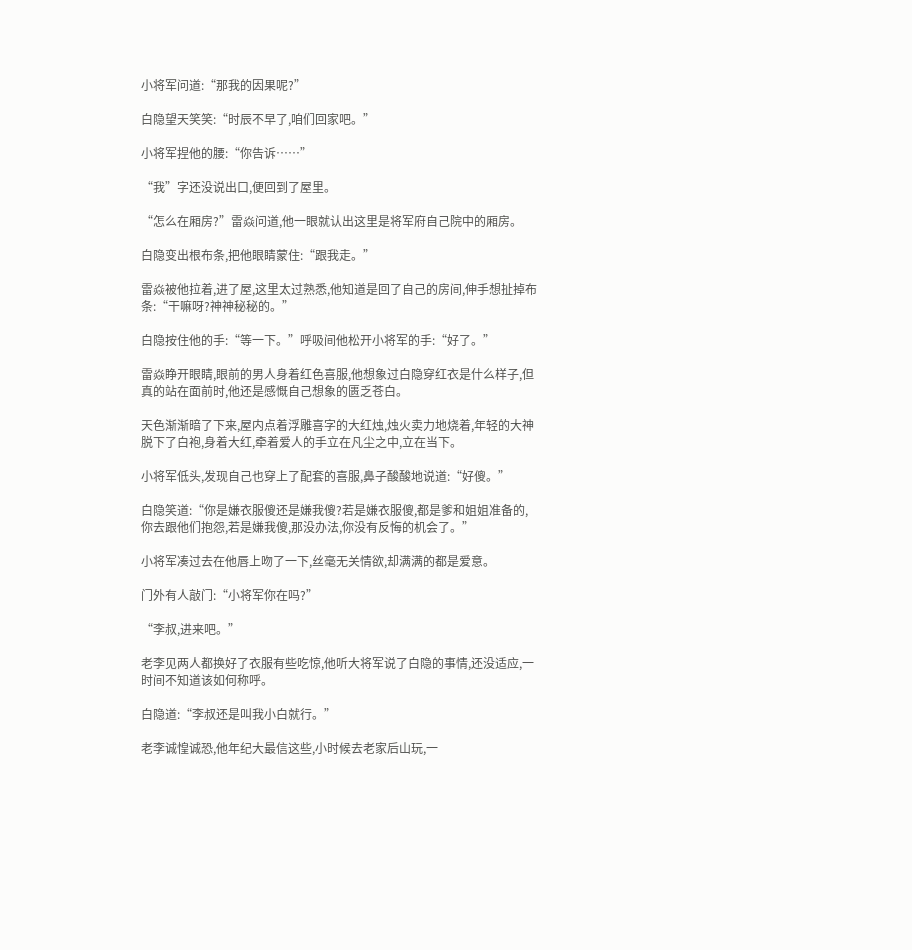小将军问道:“那我的因果呢?”

白隐望天笑笑:“时辰不早了,咱们回家吧。”

小将军捏他的腰:“你告诉……”

“我”字还没说出口,便回到了屋里。

“怎么在厢房?”雷焱问道,他一眼就认出这里是将军府自己院中的厢房。

白隐变出根布条,把他眼睛蒙住:“跟我走。”

雷焱被他拉着,进了屋,这里太过熟悉,他知道是回了自己的房间,伸手想扯掉布条:“干嘛呀?神神秘秘的。”

白隐按住他的手:“等一下。”呼吸间他松开小将军的手:“好了。”

雷焱睁开眼睛,眼前的男人身着红色喜服,他想象过白隐穿红衣是什么样子,但真的站在面前时,他还是感慨自己想象的匮乏苍白。

天色渐渐暗了下来,屋内点着浮雕喜字的大红烛,烛火卖力地烧着,年轻的大神脱下了白袍,身着大红,牵着爱人的手立在凡尘之中,立在当下。

小将军低头,发现自己也穿上了配套的喜服,鼻子酸酸地说道:“好傻。”

白隐笑道:“你是嫌衣服傻还是嫌我傻?若是嫌衣服傻,都是爹和姐姐准备的,你去跟他们抱怨,若是嫌我傻,那没办法,你没有反悔的机会了。”

小将军凑过去在他唇上吻了一下,丝毫无关情欲,却满满的都是爱意。

门外有人敲门:“小将军你在吗?”

“李叔,进来吧。”

老李见两人都换好了衣服有些吃惊,他听大将军说了白隐的事情,还没适应,一时间不知道该如何称呼。

白隐道:“李叔还是叫我小白就行。”

老李诚惶诚恐,他年纪大最信这些,小时候去老家后山玩,一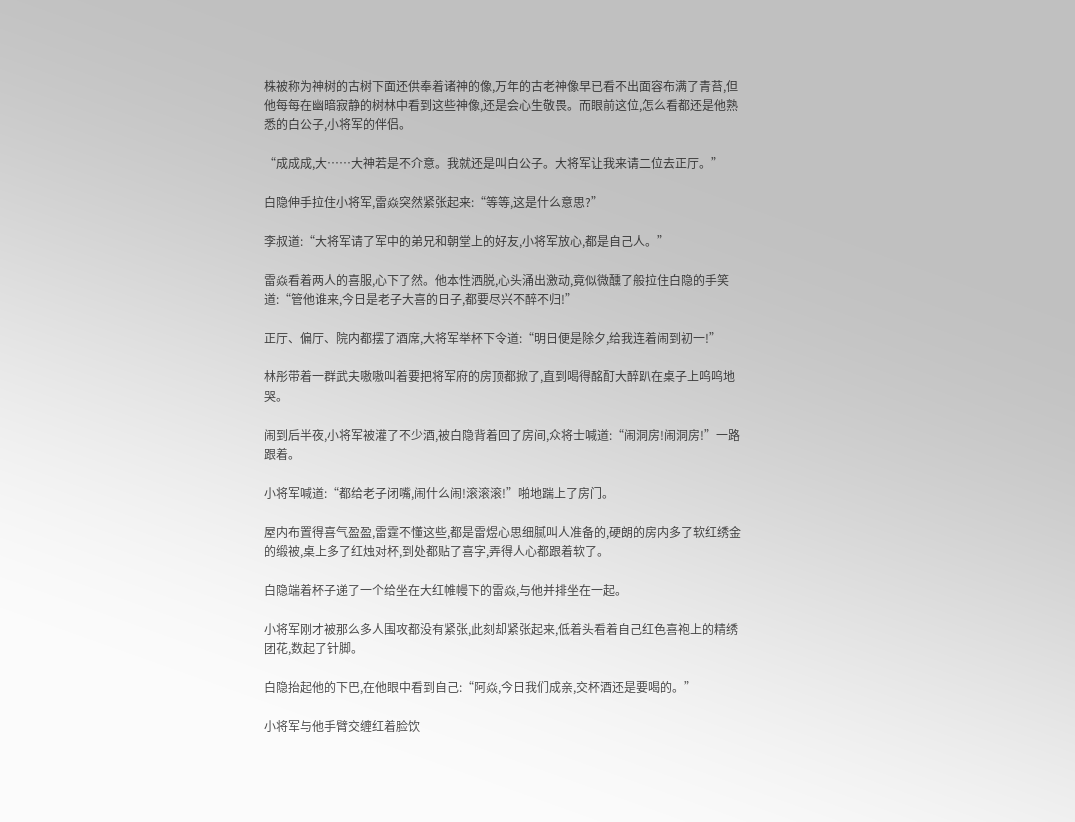株被称为神树的古树下面还供奉着诸神的像,万年的古老神像早已看不出面容布满了青苔,但他每每在幽暗寂静的树林中看到这些神像,还是会心生敬畏。而眼前这位,怎么看都还是他熟悉的白公子,小将军的伴侣。

“成成成,大……大神若是不介意。我就还是叫白公子。大将军让我来请二位去正厅。”

白隐伸手拉住小将军,雷焱突然紧张起来:“等等,这是什么意思?”

李叔道:“大将军请了军中的弟兄和朝堂上的好友,小将军放心,都是自己人。”

雷焱看着两人的喜服,心下了然。他本性洒脱,心头涌出激动,竟似微醺了般拉住白隐的手笑道:“管他谁来,今日是老子大喜的日子,都要尽兴不醉不归!”

正厅、偏厅、院内都摆了酒席,大将军举杯下令道:“明日便是除夕,给我连着闹到初一!”

林彤带着一群武夫嗷嗷叫着要把将军府的房顶都掀了,直到喝得酩酊大醉趴在桌子上呜呜地哭。

闹到后半夜,小将军被灌了不少酒,被白隐背着回了房间,众将士喊道:“闹洞房!闹洞房!”一路跟着。

小将军喊道:“都给老子闭嘴,闹什么闹!滚滚滚!”啪地踹上了房门。

屋内布置得喜气盈盈,雷霆不懂这些,都是雷煜心思细腻叫人准备的,硬朗的房内多了软红绣金的缎被,桌上多了红烛对杯,到处都贴了喜字,弄得人心都跟着软了。

白隐端着杯子递了一个给坐在大红帷幔下的雷焱,与他并排坐在一起。

小将军刚才被那么多人围攻都没有紧张,此刻却紧张起来,低着头看着自己红色喜袍上的精绣团花,数起了针脚。

白隐抬起他的下巴,在他眼中看到自己:“阿焱,今日我们成亲,交杯酒还是要喝的。”

小将军与他手臂交缠红着脸饮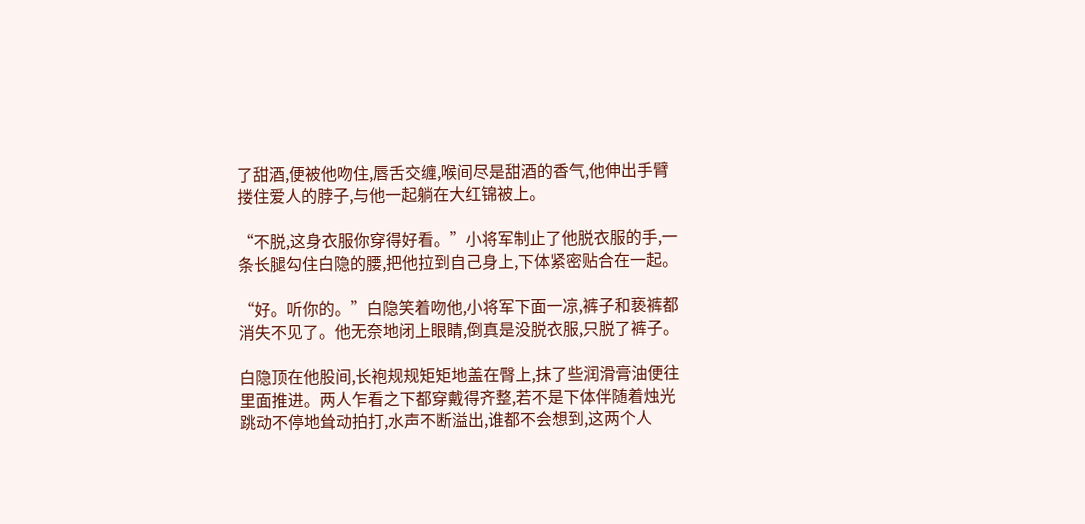了甜酒,便被他吻住,唇舌交缠,喉间尽是甜酒的香气,他伸出手臂搂住爱人的脖子,与他一起躺在大红锦被上。

“不脱,这身衣服你穿得好看。”小将军制止了他脱衣服的手,一条长腿勾住白隐的腰,把他拉到自己身上,下体紧密贴合在一起。

“好。听你的。”白隐笑着吻他,小将军下面一凉,裤子和亵裤都消失不见了。他无奈地闭上眼睛,倒真是没脱衣服,只脱了裤子。

白隐顶在他股间,长袍规规矩矩地盖在臀上,抹了些润滑膏油便往里面推进。两人乍看之下都穿戴得齐整,若不是下体伴随着烛光跳动不停地耸动拍打,水声不断溢出,谁都不会想到,这两个人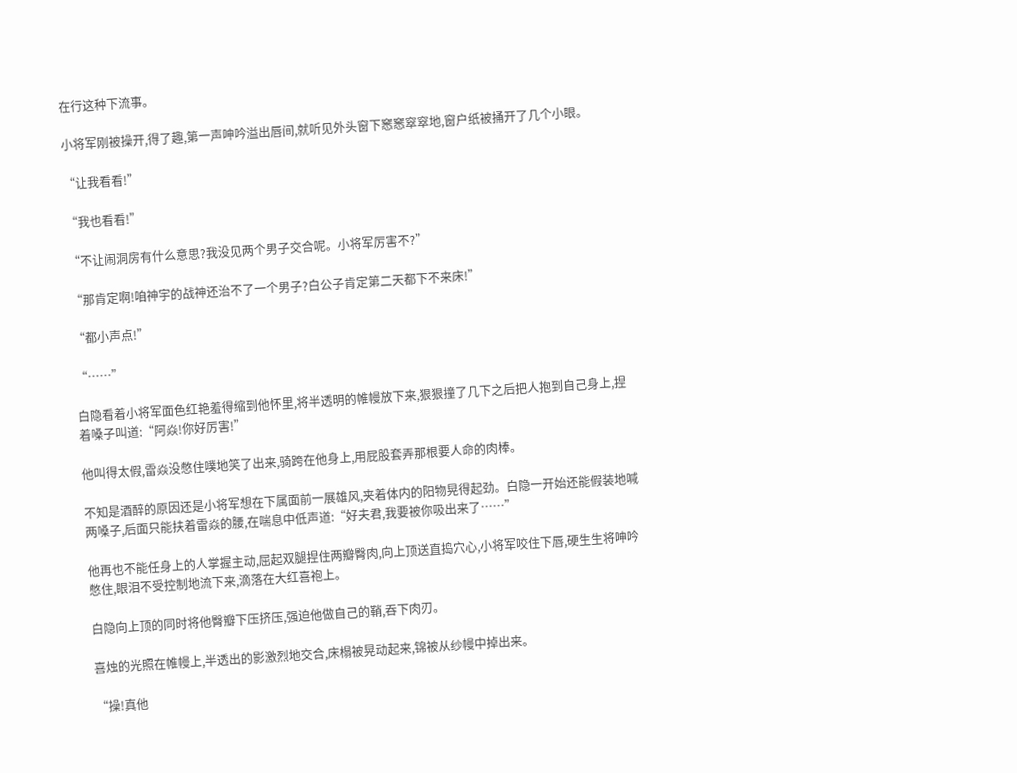在行这种下流事。

小将军刚被操开,得了趣,第一声呻吟溢出唇间,就听见外头窗下窸窸窣窣地,窗户纸被捅开了几个小眼。

“让我看看!”

“我也看看!”

“不让闹洞房有什么意思?我没见两个男子交合呢。小将军厉害不?”

“那肯定啊!咱神宇的战神还治不了一个男子?白公子肯定第二天都下不来床!”

“都小声点!”

“……”

白隐看着小将军面色红艳羞得缩到他怀里,将半透明的帷幔放下来,狠狠撞了几下之后把人抱到自己身上,捏着嗓子叫道:“阿焱!你好厉害!”

他叫得太假,雷焱没憋住噗地笑了出来,骑跨在他身上,用屁股套弄那根要人命的肉棒。

不知是酒醉的原因还是小将军想在下属面前一展雄风,夹着体内的阳物晃得起劲。白隐一开始还能假装地喊两嗓子,后面只能扶着雷焱的腰,在喘息中低声道:“好夫君,我要被你吸出来了……”

他再也不能任身上的人掌握主动,屈起双腿捏住两瓣臀肉,向上顶送直捣穴心,小将军咬住下唇,硬生生将呻吟憋住,眼泪不受控制地流下来,滴落在大红喜袍上。

白隐向上顶的同时将他臀瓣下压挤压,强迫他做自己的鞘,吞下肉刃。

喜烛的光照在帷幔上,半透出的影激烈地交合,床榻被晃动起来,锦被从纱幔中掉出来。

“操!真他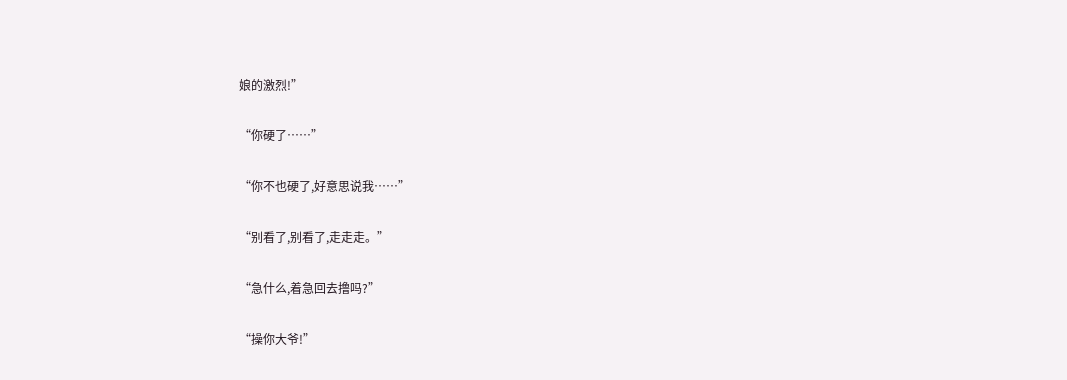娘的激烈!”

“你硬了……”

“你不也硬了,好意思说我……”

“别看了,别看了,走走走。”

“急什么,着急回去撸吗?”

“操你大爷!”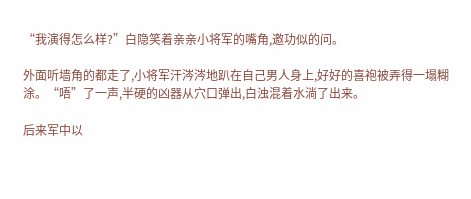“我演得怎么样?”白隐笑着亲亲小将军的嘴角,邀功似的问。

外面听墙角的都走了,小将军汗涔涔地趴在自己男人身上,好好的喜袍被弄得一塌糊涂。“唔”了一声,半硬的凶器从穴口弹出,白浊混着水淌了出来。

后来军中以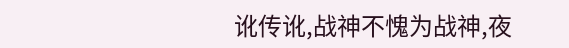讹传讹,战神不愧为战神,夜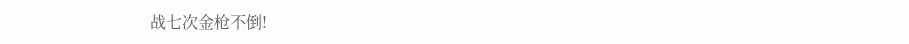战七次金枪不倒!